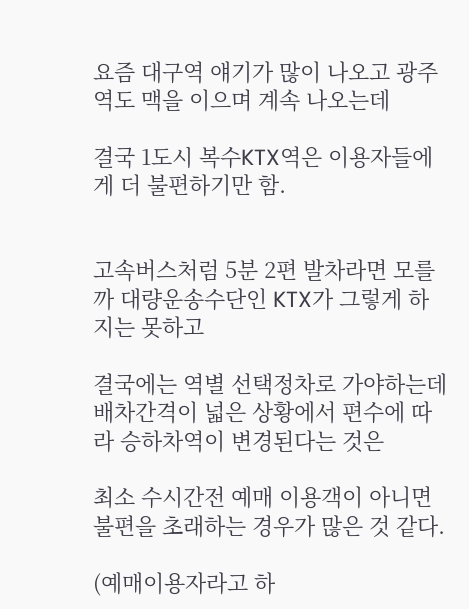요즘 대구역 얘기가 많이 나오고 광주역도 맥을 이으며 계속 나오는데

결국 1도시 복수KTX역은 이용자들에게 더 불편하기만 함.


고속버스처럼 5분 2편 발차라면 모를까 대량운송수단인 KTX가 그렇게 하지는 못하고

결국에는 역별 선택정차로 가야하는데 배차간격이 넓은 상황에서 편수에 따라 승하차역이 변경된다는 것은

최소 수시간전 예매 이용객이 아니면 불편을 초래하는 경우가 많은 것 같다.

(예매이용자라고 하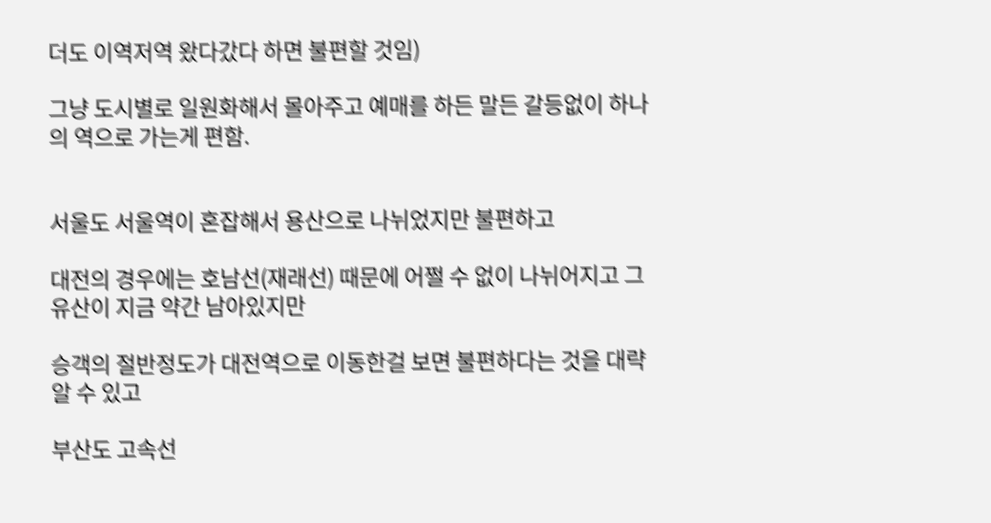더도 이역저역 왔다갔다 하면 불편할 것임)

그냥 도시별로 일원화해서 몰아주고 예매를 하든 말든 갈등없이 하나의 역으로 가는게 편함.


서울도 서울역이 혼잡해서 용산으로 나뉘었지만 불편하고

대전의 경우에는 호남선(재래선) 때문에 어쩔 수 없이 나뉘어지고 그 유산이 지금 약간 남아있지만

승객의 절반정도가 대전역으로 이동한걸 보면 불편하다는 것을 대략 알 수 있고

부산도 고속선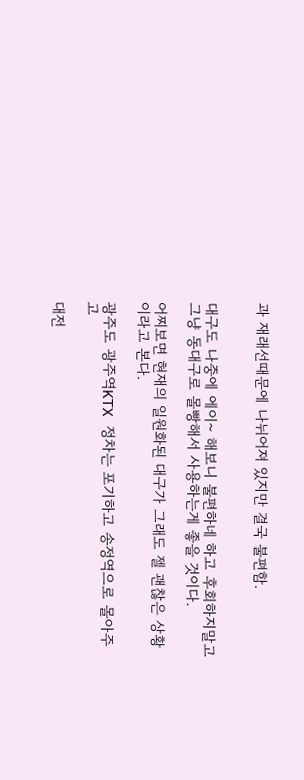과 재래선때문에 나뉘어져 있지만 결국 불편함.


대구도 나중에 에이~ 해보니 불편하네 하고 후회하지말고 그냥 동대구로 몰빵해서 사용하는게 좋을 것이다.

어찌보면 현재의 일원화된 대구가 그래도 젤 괜찮은 상황이라고 본다.

광주도 광주역KTX 정차는 포기하고 송정역으로 몰아주고

대전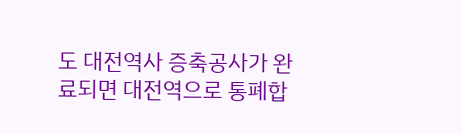도 대전역사 증축공사가 완료되면 대전역으로 통폐합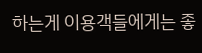하는게 이용객들에게는 좋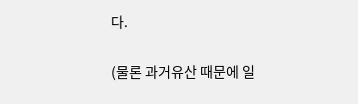다.

(물론 과거유산 때문에 일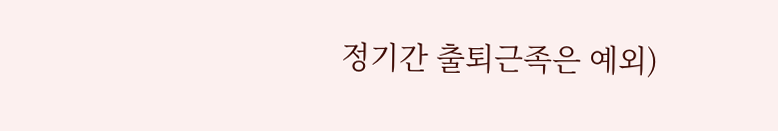정기간 출퇴근족은 예외)